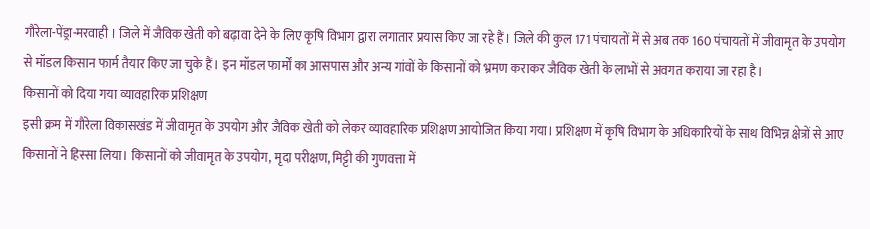गौरेला-पेंड्रा-मरवाही । जिले में जैविक खेती को बढ़ावा देने के लिए कृषि विभाग द्वारा लगातार प्रयास किए जा रहे हैं। जिले की कुल 171 पंचायतों में से अब तक 160 पंचायतों में जीवामृत के उपयोग से मॉडल किसान फार्म तैयार किए जा चुके हैं। इन मॉडल फार्मों का आसपास और अन्य गांवों के किसानों को भ्रमण कराकर जैविक खेती के लाभों से अवगत कराया जा रहा है।
किसानों को दिया गया व्यावहारिक प्रशिक्षण
इसी क्रम में गौरेला विकासखंड में जीवामृत के उपयोग और जैविक खेती को लेकर व्यावहारिक प्रशिक्षण आयोजित किया गया। प्रशिक्षण में कृषि विभाग के अधिकारियों के साथ विभिन्न क्षेत्रों से आए किसानों ने हिस्सा लिया। किसानों को जीवामृत के उपयोग, मृदा परीक्षण, मिट्टी की गुणवत्ता में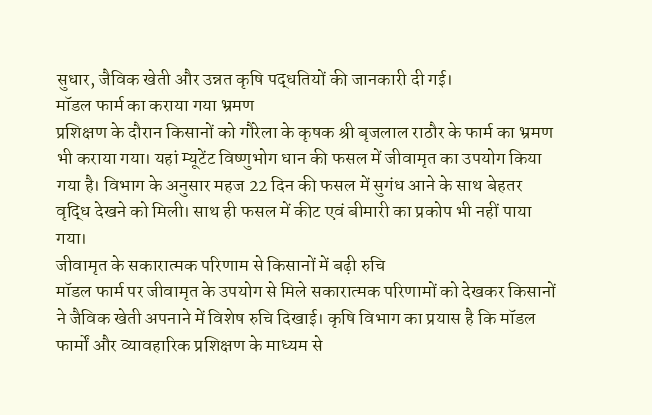सुधार, जैविक खेती और उन्नत कृषि पद्धतियों की जानकारी दी गई।
मॉडल फार्म का कराया गया भ्रमण
प्रशिक्षण के दौरान किसानों को गौरेला के कृषक श्री बृजलाल राठौर के फार्म का भ्रमण भी कराया गया। यहां म्यूटेंट विष्णुभोग धान की फसल में जीवामृत का उपयोग किया गया है। विभाग के अनुसार महज 22 दिन की फसल में सुगंध आने के साथ बेहतर वृद्धि देखने को मिली। साथ ही फसल में कीट एवं बीमारी का प्रकोप भी नहीं पाया गया।
जीवामृत के सकारात्मक परिणाम से किसानों में बढ़ी रुचि
मॉडल फार्म पर जीवामृत के उपयोग से मिले सकारात्मक परिणामों को देखकर किसानों ने जैविक खेती अपनाने में विशेष रुचि दिखाई। कृषि विभाग का प्रयास है कि मॉडल फार्मों और व्यावहारिक प्रशिक्षण के माध्यम से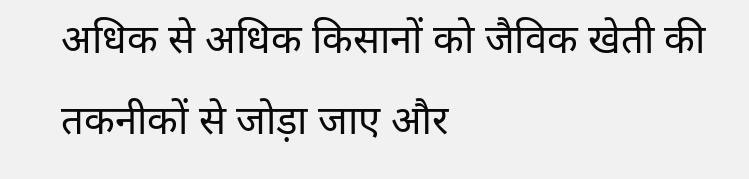अधिक से अधिक किसानों को जैविक खेती की तकनीकों से जोड़ा जाए और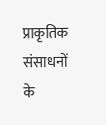प्राकृतिक संसाधनों के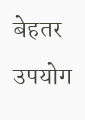बेहतर उपयोग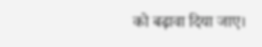को बढ़ावा दिया जाए।